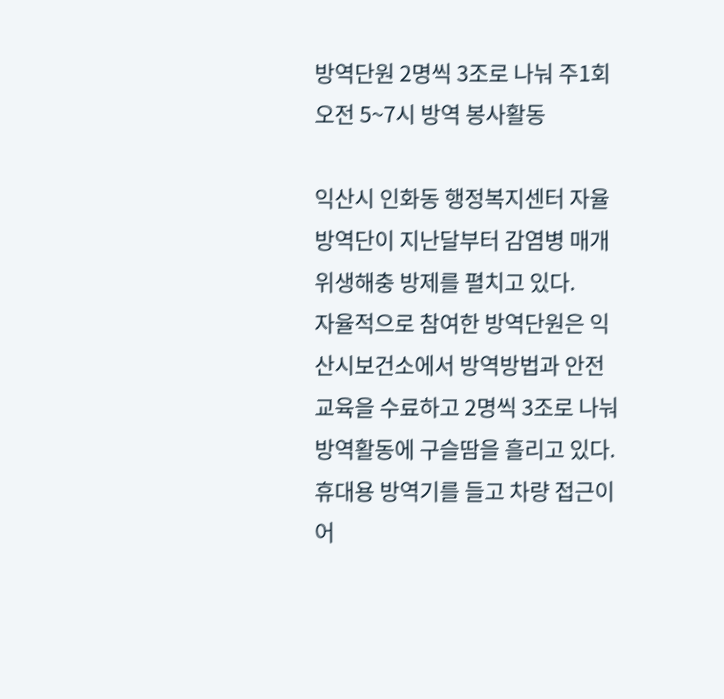방역단원 2명씩 3조로 나눠 주1회 오전 5~7시 방역 봉사활동

익산시 인화동 행정복지센터 자율방역단이 지난달부터 감염병 매개 위생해충 방제를 펼치고 있다.
자율적으로 참여한 방역단원은 익산시보건소에서 방역방법과 안전교육을 수료하고 2명씩 3조로 나눠 방역활동에 구슬땀을 흘리고 있다.
휴대용 방역기를 들고 차량 접근이 어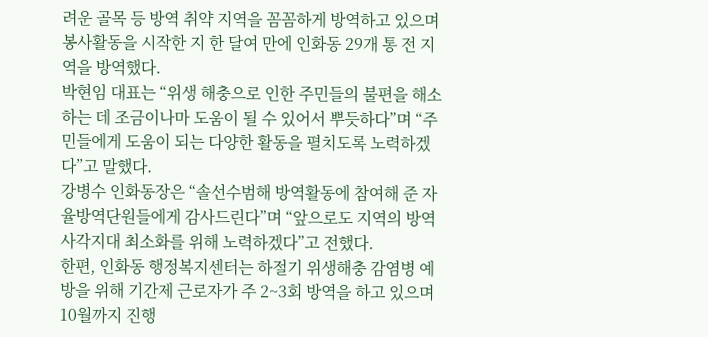려운 골목 등 방역 취약 지역을 꼼꼼하게 방역하고 있으며 봉사활동을 시작한 지 한 달여 만에 인화동 29개 통 전 지역을 방역했다.
박현임 대표는 “위생 해충으로 인한 주민들의 불편을 해소하는 데 조금이나마 도움이 될 수 있어서 뿌듯하다”며 “주민들에게 도움이 되는 다양한 활동을 펼치도록 노력하겠다”고 말했다.
강병수 인화동장은 “솔선수범해 방역활동에 참여해 준 자율방역단원들에게 감사드린다”며 “앞으로도 지역의 방역사각지대 최소화를 위해 노력하겠다”고 전했다.
한편, 인화동 행정복지센터는 하절기 위생해충 감염병 예방을 위해 기간제 근로자가 주 2~3회 방역을 하고 있으며 10월까지 진행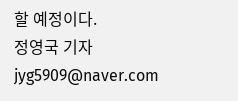할 예정이다.
정영국 기자 jyg5909@naver.com